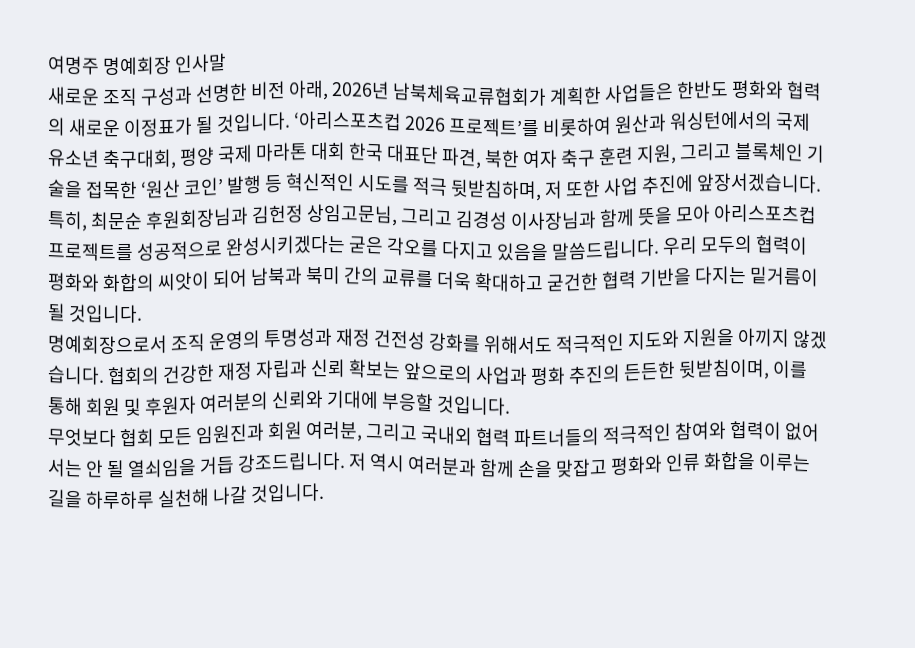여명주 명예회장 인사말
새로운 조직 구성과 선명한 비전 아래, 2026년 남북체육교류협회가 계획한 사업들은 한반도 평화와 협력의 새로운 이정표가 될 것입니다. ‘아리스포츠컵 2026 프로젝트’를 비롯하여 원산과 워싱턴에서의 국제 유소년 축구대회, 평양 국제 마라톤 대회 한국 대표단 파견, 북한 여자 축구 훈련 지원, 그리고 블록체인 기술을 접목한 ‘원산 코인’ 발행 등 혁신적인 시도를 적극 뒷받침하며, 저 또한 사업 추진에 앞장서겠습니다.
특히, 최문순 후원회장님과 김헌정 상임고문님, 그리고 김경성 이사장님과 함께 뜻을 모아 아리스포츠컵 프로젝트를 성공적으로 완성시키겠다는 굳은 각오를 다지고 있음을 말씀드립니다. 우리 모두의 협력이 평화와 화합의 씨앗이 되어 남북과 북미 간의 교류를 더욱 확대하고 굳건한 협력 기반을 다지는 밑거름이 될 것입니다.
명예회장으로서 조직 운영의 투명성과 재정 건전성 강화를 위해서도 적극적인 지도와 지원을 아끼지 않겠습니다. 협회의 건강한 재정 자립과 신뢰 확보는 앞으로의 사업과 평화 추진의 든든한 뒷받침이며, 이를 통해 회원 및 후원자 여러분의 신뢰와 기대에 부응할 것입니다.
무엇보다 협회 모든 임원진과 회원 여러분, 그리고 국내외 협력 파트너들의 적극적인 참여와 협력이 없어서는 안 될 열쇠임을 거듭 강조드립니다. 저 역시 여러분과 함께 손을 맞잡고 평화와 인류 화합을 이루는 길을 하루하루 실천해 나갈 것입니다.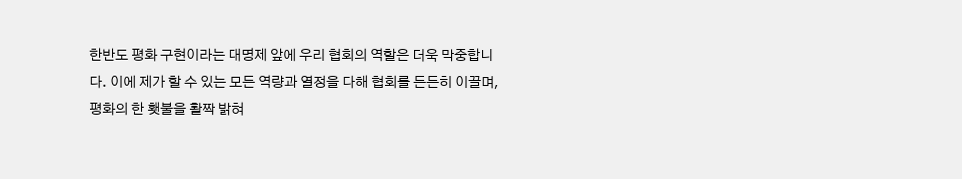한반도 평화 구현이라는 대명제 앞에 우리 협회의 역할은 더욱 막중합니다. 이에 제가 할 수 있는 모든 역량과 열정을 다해 협회를 든든히 이끌며, 평화의 한 횃불을 활짝 밝혀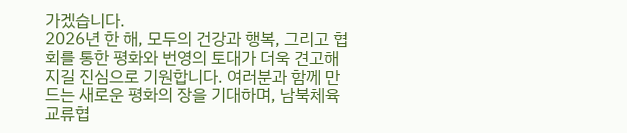가겠습니다.
2026년 한 해, 모두의 건강과 행복, 그리고 협회를 통한 평화와 번영의 토대가 더욱 견고해지길 진심으로 기원합니다. 여러분과 함께 만드는 새로운 평화의 장을 기대하며, 남북체육교류협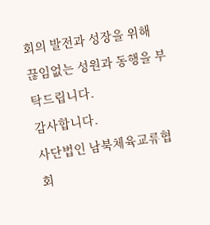회의 발전과 성장을 위해 끊임없는 성원과 동행을 부탁드립니다.
감사합니다.
사단법인 남북체육교류협회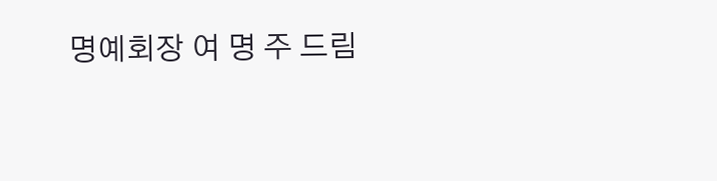명예회장 여 명 주 드림